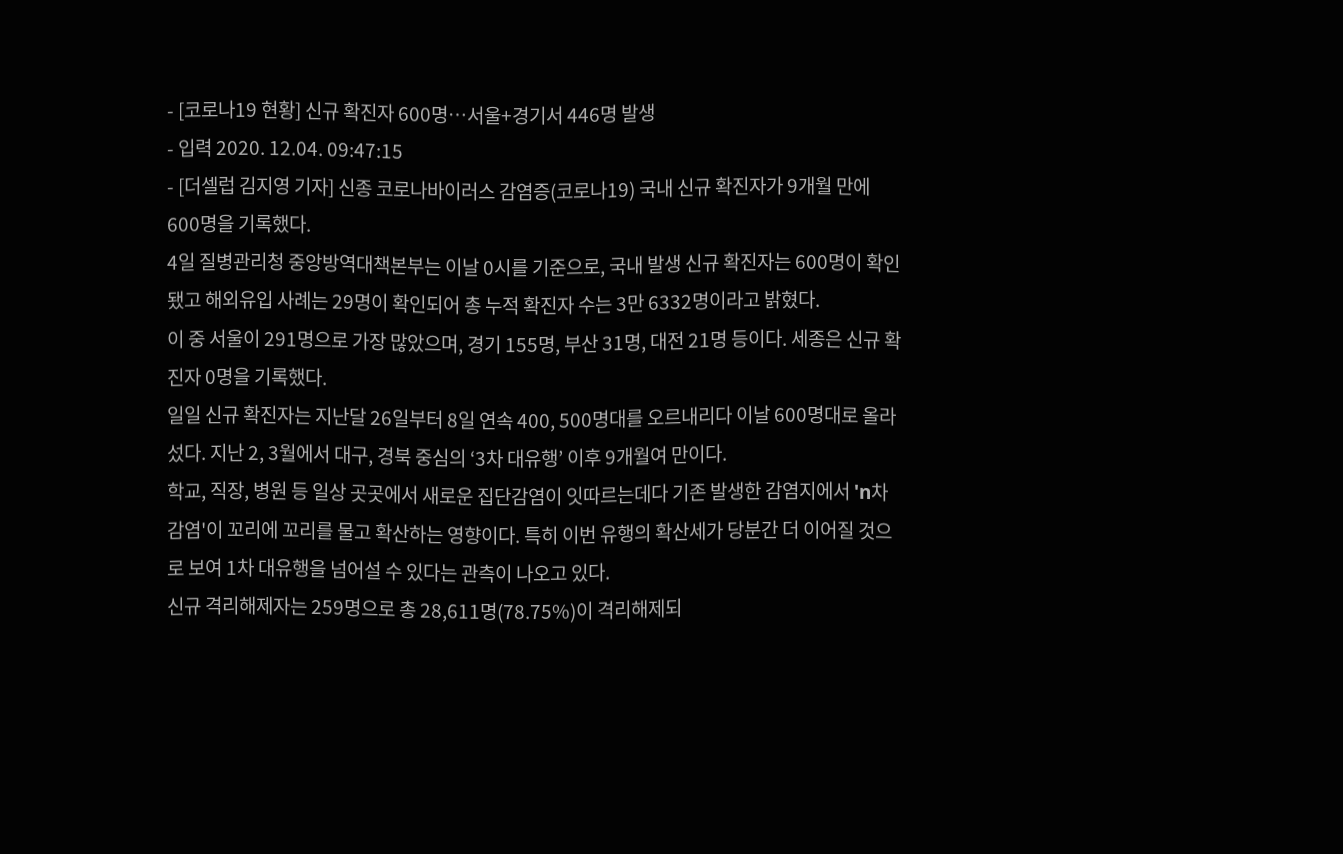- [코로나19 현황] 신규 확진자 600명…서울+경기서 446명 발생
- 입력 2020. 12.04. 09:47:15
- [더셀럽 김지영 기자] 신종 코로나바이러스 감염증(코로나19) 국내 신규 확진자가 9개월 만에 600명을 기록했다.
4일 질병관리청 중앙방역대책본부는 이날 0시를 기준으로, 국내 발생 신규 확진자는 600명이 확인됐고 해외유입 사례는 29명이 확인되어 총 누적 확진자 수는 3만 6332명이라고 밝혔다.
이 중 서울이 291명으로 가장 많았으며, 경기 155명, 부산 31명, 대전 21명 등이다. 세종은 신규 확진자 0명을 기록했다.
일일 신규 확진자는 지난달 26일부터 8일 연속 400, 500명대를 오르내리다 이날 600명대로 올라섰다. 지난 2, 3월에서 대구, 경북 중심의 ‘3차 대유행’ 이후 9개월여 만이다.
학교, 직장, 병원 등 일상 곳곳에서 새로운 집단감염이 잇따르는데다 기존 발생한 감염지에서 'n차 감염'이 꼬리에 꼬리를 물고 확산하는 영향이다. 특히 이번 유행의 확산세가 당분간 더 이어질 것으로 보여 1차 대유행을 넘어설 수 있다는 관측이 나오고 있다.
신규 격리해제자는 259명으로 총 28,611명(78.75%)이 격리해제되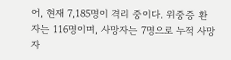어, 현재 7,185명이 격리 중이다. 위중증 환자는 116명이며, 사망자는 7명으로 누적 사망자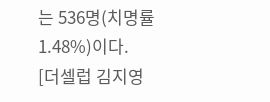는 536명(치명률 1.48%)이다.
[더셀럽 김지영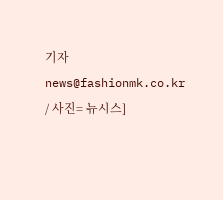기자 news@fashionmk.co.kr / 사진= 뉴시스]